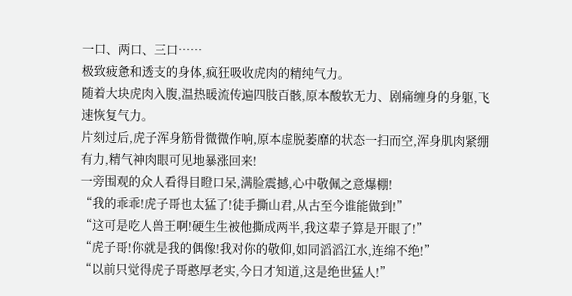一口、两口、三口……
极致疲惫和透支的身体,疯狂吸收虎肉的精纯气力。
随着大块虎肉入腹,温热暖流传遍四肢百骸,原本酸软无力、剧痛缠身的身躯,飞速恢复气力。
片刻过后,虎子浑身筋骨微微作响,原本虚脱萎靡的状态一扫而空,浑身肌肉紧绷有力,精气神肉眼可见地暴涨回来!
一旁围观的众人看得目瞪口呆,满脸震撼,心中敬佩之意爆棚!
“我的乖乖!虎子哥也太猛了!徒手撕山君,从古至今谁能做到!”
“这可是吃人兽王啊!硬生生被他撕成两半,我这辈子算是开眼了!”
“虎子哥!你就是我的偶像!我对你的敬仰,如同滔滔江水,连绵不绝!”
“以前只觉得虎子哥憨厚老实,今日才知道,这是绝世猛人!”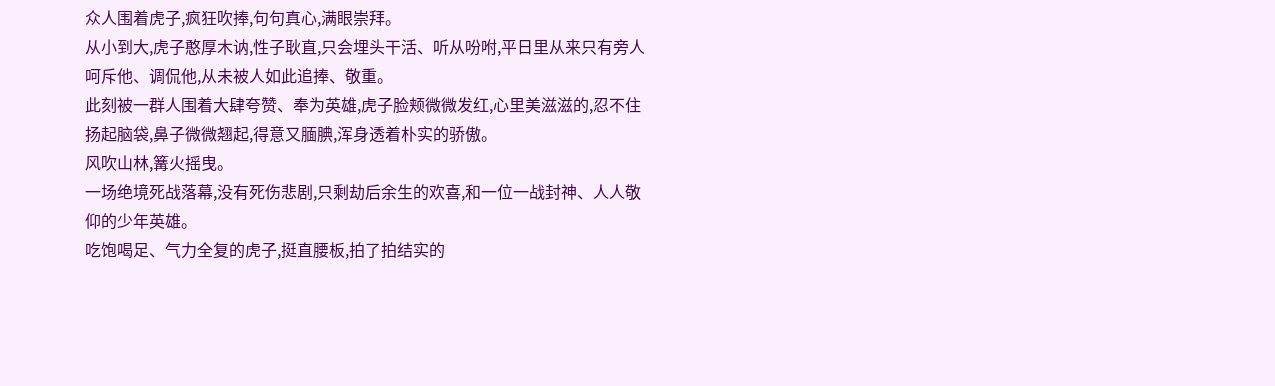众人围着虎子,疯狂吹捧,句句真心,满眼崇拜。
从小到大,虎子憨厚木讷,性子耿直,只会埋头干活、听从吩咐,平日里从来只有旁人呵斥他、调侃他,从未被人如此追捧、敬重。
此刻被一群人围着大肆夸赞、奉为英雄,虎子脸颊微微发红,心里美滋滋的,忍不住扬起脑袋,鼻子微微翘起,得意又腼腆,浑身透着朴实的骄傲。
风吹山林,篝火摇曳。
一场绝境死战落幕,没有死伤悲剧,只剩劫后余生的欢喜,和一位一战封神、人人敬仰的少年英雄。
吃饱喝足、气力全复的虎子,挺直腰板,拍了拍结实的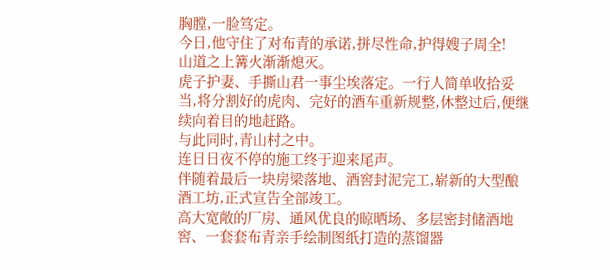胸膛,一脸笃定。
今日,他守住了对布青的承诺,拼尽性命,护得嫂子周全!
山道之上篝火渐渐熄灭。
虎子护妻、手撕山君一事尘埃落定。一行人简单收拾妥当,将分割好的虎肉、完好的酒车重新规整,休整过后,便继续向着目的地赶路。
与此同时,青山村之中。
连日日夜不停的施工终于迎来尾声。
伴随着最后一块房梁落地、酒窖封泥完工,崭新的大型酿酒工坊,正式宣告全部竣工。
高大宽敞的厂房、通风优良的晾晒场、多层密封储酒地窖、一套套布青亲手绘制图纸打造的蒸馏器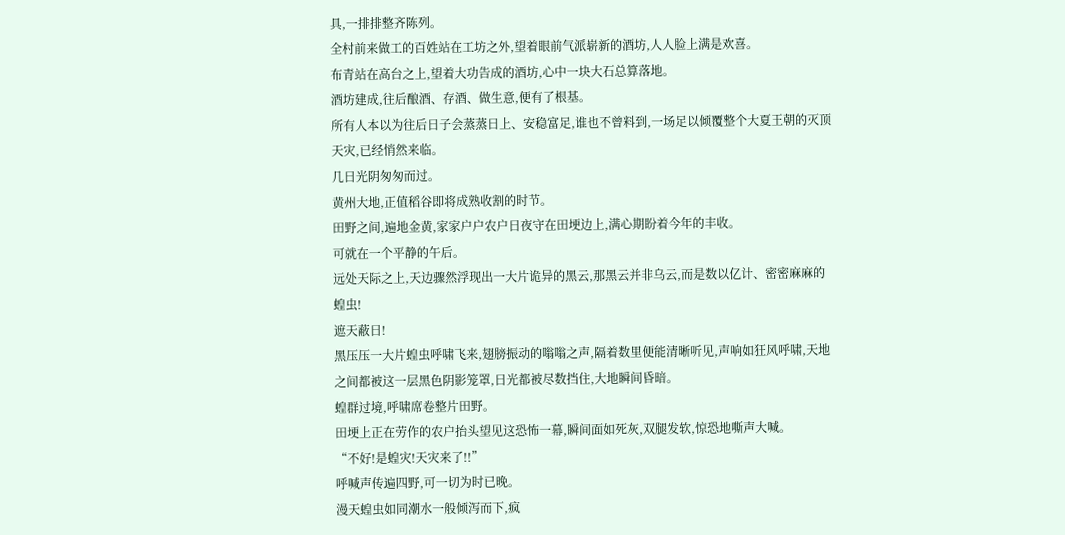具,一排排整齐陈列。
全村前来做工的百姓站在工坊之外,望着眼前气派崭新的酒坊,人人脸上满是欢喜。
布青站在高台之上,望着大功告成的酒坊,心中一块大石总算落地。
酒坊建成,往后酿酒、存酒、做生意,便有了根基。
所有人本以为往后日子会蒸蒸日上、安稳富足,谁也不曾料到,一场足以倾覆整个大夏王朝的灭顶天灾,已经悄然来临。
几日光阴匆匆而过。
黄州大地,正值稻谷即将成熟收割的时节。
田野之间,遍地金黄,家家户户农户日夜守在田埂边上,满心期盼着今年的丰收。
可就在一个平静的午后。
远处天际之上,天边骤然浮现出一大片诡异的黑云,那黑云并非乌云,而是数以亿计、密密麻麻的蝗虫!
遮天蔽日!
黑压压一大片蝗虫呼啸飞来,翅膀振动的嗡嗡之声,隔着数里便能清晰听见,声响如狂风呼啸,天地之间都被这一层黑色阴影笼罩,日光都被尽数挡住,大地瞬间昏暗。
蝗群过境,呼啸席卷整片田野。
田埂上正在劳作的农户抬头望见这恐怖一幕,瞬间面如死灰,双腿发软,惊恐地嘶声大喊。
“不好!是蝗灾!天灾来了!!”
呼喊声传遍四野,可一切为时已晚。
漫天蝗虫如同潮水一般倾泻而下,疯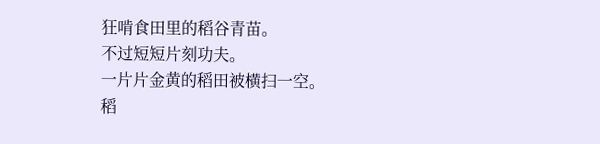狂啃食田里的稻谷青苗。
不过短短片刻功夫。
一片片金黄的稻田被横扫一空。
稻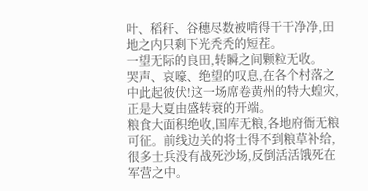叶、稻秆、谷穗尽数被啃得干干净净,田地之内只剩下光秃秃的短茬。
一望无际的良田,转瞬之间颗粒无收。
哭声、哀嚎、绝望的叹息,在各个村落之中此起彼伏!这一场席卷黄州的特大蝗灾,正是大夏由盛转衰的开端。
粮食大面积绝收,国库无粮,各地府衙无粮可征。前线边关的将士得不到粮草补给,很多士兵没有战死沙场,反倒活活饿死在军营之中。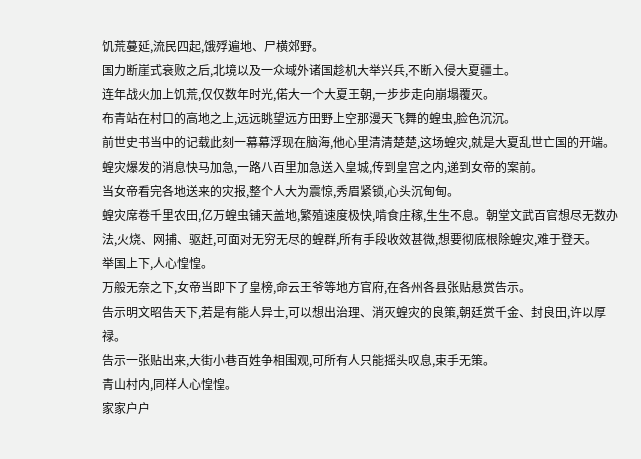饥荒蔓延,流民四起,饿殍遍地、尸横郊野。
国力断崖式衰败之后,北境以及一众域外诸国趁机大举兴兵,不断入侵大夏疆土。
连年战火加上饥荒,仅仅数年时光,偌大一个大夏王朝,一步步走向崩塌覆灭。
布青站在村口的高地之上,远远眺望远方田野上空那漫天飞舞的蝗虫,脸色沉沉。
前世史书当中的记载此刻一幕幕浮现在脑海,他心里清清楚楚,这场蝗灾,就是大夏乱世亡国的开端。
蝗灾爆发的消息快马加急,一路八百里加急送入皇城,传到皇宫之内,递到女帝的案前。
当女帝看完各地送来的灾报,整个人大为震惊,秀眉紧锁,心头沉甸甸。
蝗灾席卷千里农田,亿万蝗虫铺天盖地,繁殖速度极快,啃食庄稼,生生不息。朝堂文武百官想尽无数办法,火烧、网捕、驱赶,可面对无穷无尽的蝗群,所有手段收效甚微,想要彻底根除蝗灾,难于登天。
举国上下,人心惶惶。
万般无奈之下,女帝当即下了皇榜,命云王爷等地方官府,在各州各县张贴悬赏告示。
告示明文昭告天下,若是有能人异士,可以想出治理、消灭蝗灾的良策,朝廷赏千金、封良田,许以厚禄。
告示一张贴出来,大街小巷百姓争相围观,可所有人只能摇头叹息,束手无策。
青山村内,同样人心惶惶。
家家户户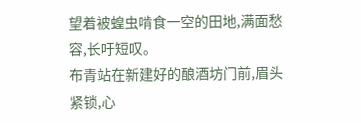望着被蝗虫啃食一空的田地,满面愁容,长吁短叹。
布青站在新建好的酿酒坊门前,眉头紧锁,心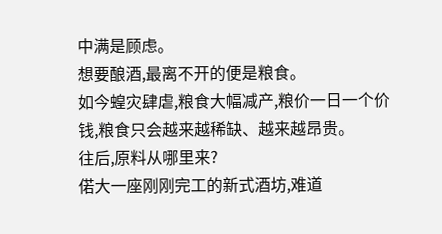中满是顾虑。
想要酿酒,最离不开的便是粮食。
如今蝗灾肆虐,粮食大幅减产,粮价一日一个价钱,粮食只会越来越稀缺、越来越昂贵。
往后,原料从哪里来?
偌大一座刚刚完工的新式酒坊,难道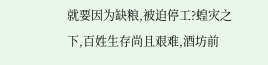就要因为缺粮,被迫停工?蝗灾之下,百姓生存尚且艰难,酒坊前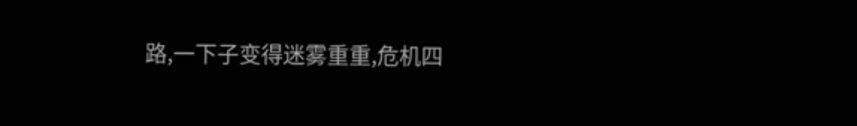路,一下子变得迷雾重重,危机四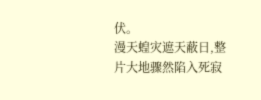伏。
漫天蝗灾遮天蔽日,整片大地骤然陷入死寂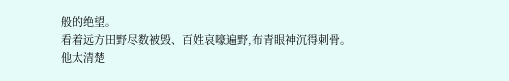般的绝望。
看着远方田野尽数被毁、百姓哀嚎遍野,布青眼神沉得刺骨。
他太清楚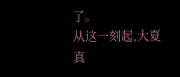了。
从这一刻起,大夏真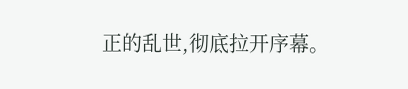正的乱世,彻底拉开序幕。